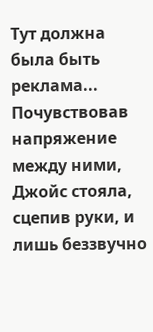Тут должна была быть реклама...
Почувствовав напряжение между ними, Джойс стояла, сцепив руки, и лишь беззвучно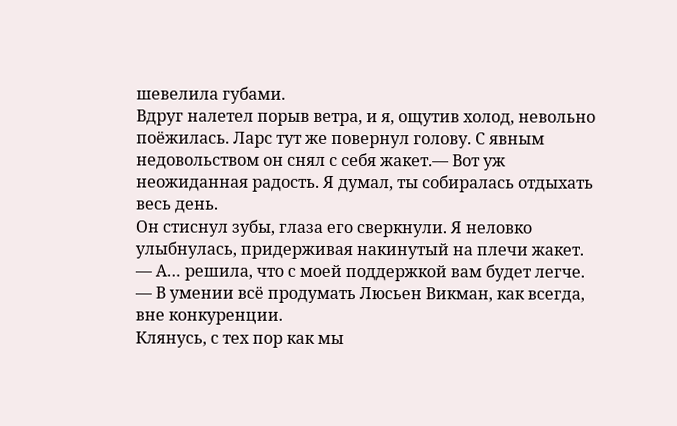шевелила губами.
Вдруг налетел порыв ветра, и я, ощутив холод, невольно поёжилась. Ларс тут же повернул голову. С явным недовольством он снял с себя жакет.— Вот уж неожиданная радость. Я думал, ты собиралась отдыхать весь день.
Он стиснул зубы, глаза его сверкнули. Я неловко улыбнулась, придерживая накинутый на плечи жакет.
— А… решила, что с моей поддержкой вам будет легче.
— В умении всё продумать Люсьен Викман, как всегда, вне конкуренции.
Клянусь, с тех пор как мы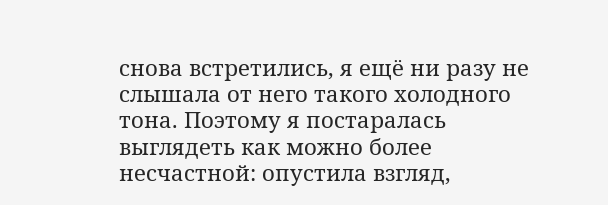снова встретились, я ещё ни разу не слышала от него такого холодного тона. Поэтому я постаралась выглядеть как можно более несчастной: опустила взгляд,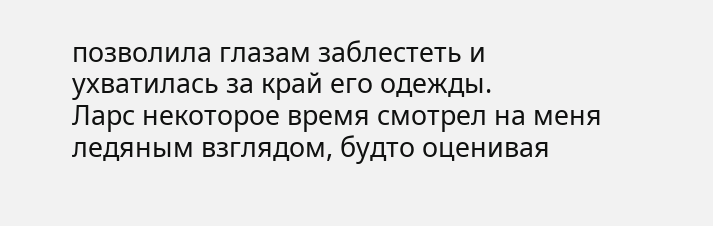позволила глазам заблестеть и ухватилась за край его одежды.
Ларс некоторое время смотрел на меня ледяным взглядом, будто оценивая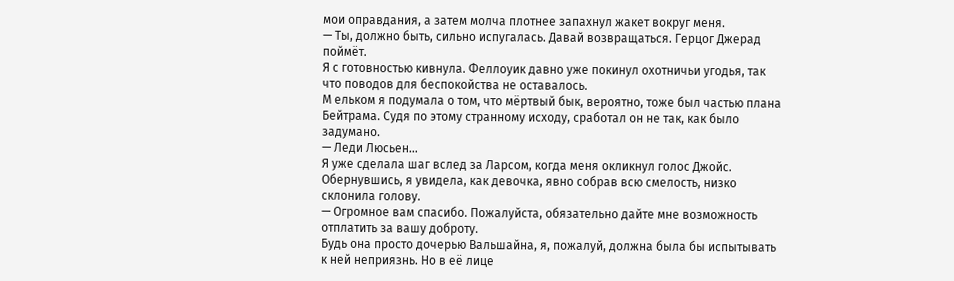мои оправдания, а затем молча плотнее запахнул жакет вокруг меня.
— Ты, должно быть, сильно испугалась. Давай возвращаться. Герцог Джерад поймёт.
Я с готовностью кивнула. Феллоуик давно уже покинул охотничьи угодья, так что поводов для беспокойства не оставалось.
М ельком я подумала о том, что мёртвый бык, вероятно, тоже был частью плана Бейтрама. Судя по этому странному исходу, сработал он не так, как было задумано.
— Леди Люсьен…
Я уже сделала шаг вслед за Ларсом, когда меня окликнул голос Джойс. Обернувшись, я увидела, как девочка, явно собрав всю смелость, низко склонила голову.
— Огромное вам спасибо. Пожалуйста, обязательно дайте мне возможность отплатить за вашу доброту.
Будь она просто дочерью Вальшайна, я, пожалуй, должна была бы испытывать к ней неприязнь. Но в её лице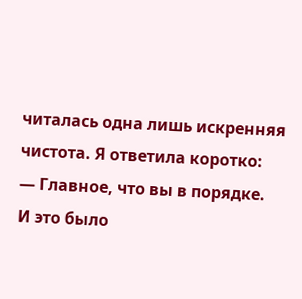читалась одна лишь искренняя чистота. Я ответила коротко:
— Главное, что вы в порядке.
И это было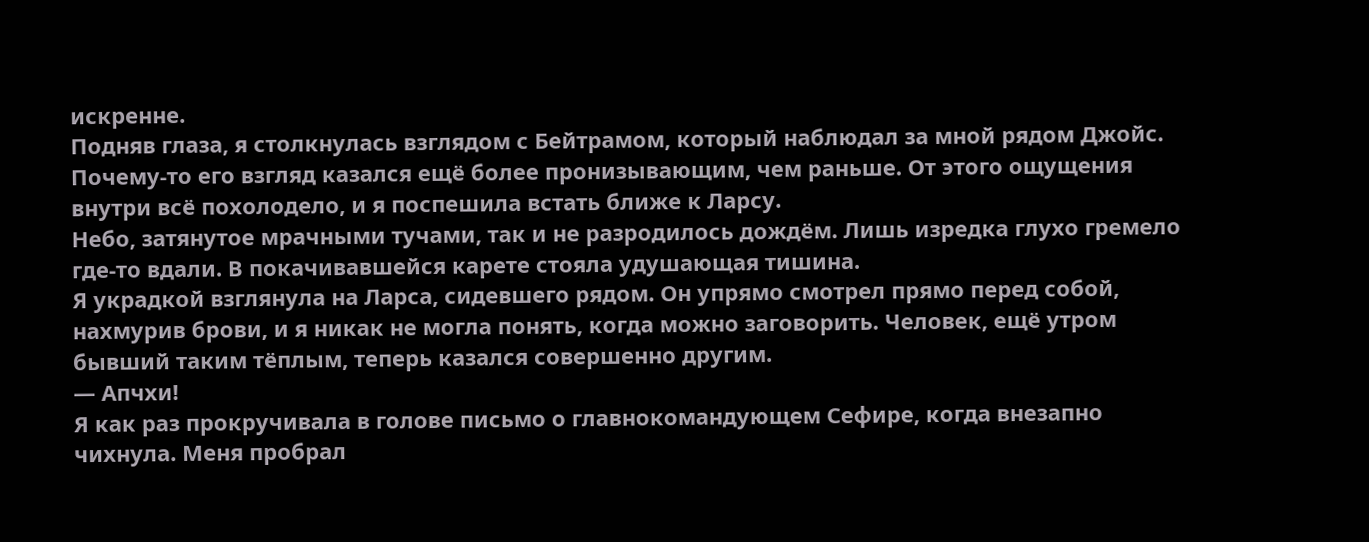искренне.
Подняв глаза, я столкнулась взглядом с Бейтрамом, который наблюдал за мной рядом Джойс. Почему-то его взгляд казался ещё более пронизывающим, чем раньше. От этого ощущения внутри всё похолодело, и я поспешила встать ближе к Ларсу.
Небо, затянутое мрачными тучами, так и не разродилось дождём. Лишь изредка глухо гремело где-то вдали. В покачивавшейся карете стояла удушающая тишина.
Я украдкой взглянула на Ларса, сидевшего рядом. Он упрямо смотрел прямо перед собой, нахмурив брови, и я никак не могла понять, когда можно заговорить. Человек, ещё утром бывший таким тёплым, теперь казался совершенно другим.
— Апчхи!
Я как раз прокручивала в голове письмо о главнокомандующем Сефире, когда внезапно чихнула. Меня пробрал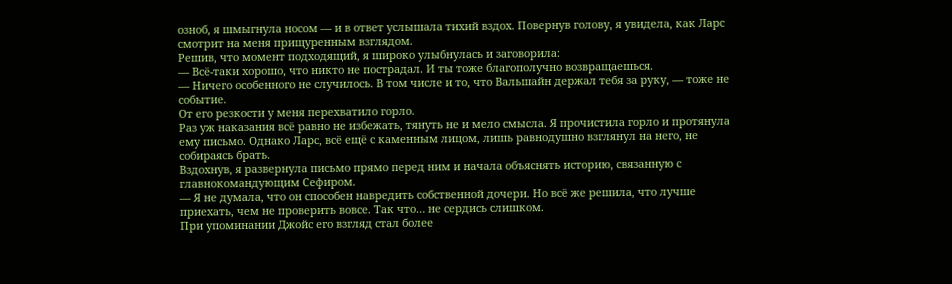озноб, я шмыгнула носом — и в ответ услышала тихий вздох. Повернув голову, я увидела, как Ларс смотрит на меня прищуренным взглядом.
Решив, что момент подходящий, я широко улыбнулась и заговорила:
— Всё-таки хорошо, что никто не пострадал. И ты тоже благополучно возвращаешься.
— Ничего особенного не случилось. В том числе и то, что Вальшайн держал тебя за руку, — тоже не событие.
От его резкости у меня перехватило горло.
Раз уж наказания всё равно не избежать, тянуть не и мело смысла. Я прочистила горло и протянула ему письмо. Однако Ларс, всё ещё с каменным лицом, лишь равнодушно взглянул на него, не собираясь брать.
Вздохнув, я развернула письмо прямо перед ним и начала объяснять историю, связанную с главнокомандующим Сефиром.
— Я не думала, что он способен навредить собственной дочери. Но всё же решила, что лучше приехать, чем не проверить вовсе. Так что… не сердись слишком.
При упоминании Джойс его взгляд стал более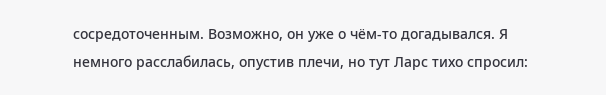сосредоточенным. Возможно, он уже о чём-то догадывался. Я немного расслабилась, опустив плечи, но тут Ларс тихо спросил: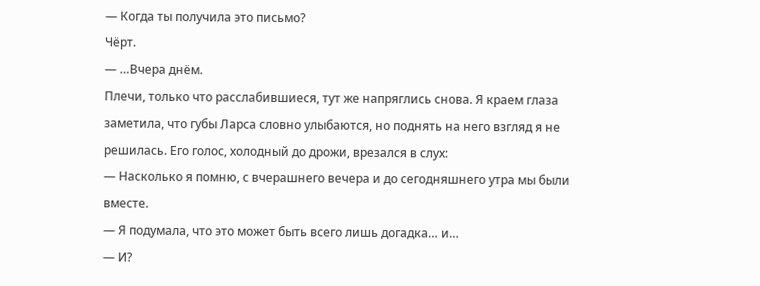— Когда ты получила это письмо?
Чёрт.
— …Вчера днём.
Плечи, только что расслабившиеся, тут же напряглись снова. Я краем глаза заметила, что губы Ларса словно улыбаются, но поднять на него взгляд я не решилась. Его голос, холодный до дрожи, врезался в слух:
— Насколько я помню, с вчерашнего вечера и до сегодняшнего утра мы были вместе.
— Я подумала, что это может быть всего лишь догадка… и…
— И?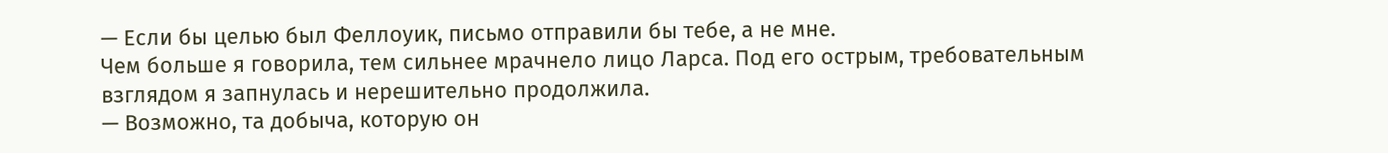— Если бы целью был Феллоуик, письмо отправили бы тебе, а не мне.
Чем больше я говорила, тем сильнее мрачнело лицо Ларса. Под его острым, требовательным взглядом я запнулась и нерешительно продолжила.
— Возможно, та добыча, которую он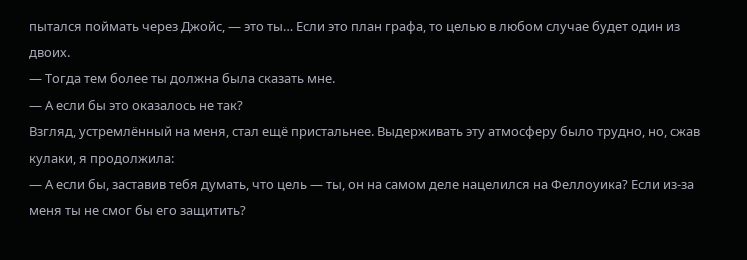пытался поймать через Джойс, — это ты… Если это план графа, то целью в любом случае будет один из двоих.
— Тогда тем более ты должна была сказать мне.
— А если бы это оказалось не так?
Взгляд, устремлённый на меня, стал ещё пристальнее. Выдерживать эту атмосферу было трудно, но, сжав кулаки, я продолжила:
— А если бы, заставив тебя думать, что цель — ты, он на самом деле нацелился на Феллоуика? Если из-за меня ты не смог бы его защитить?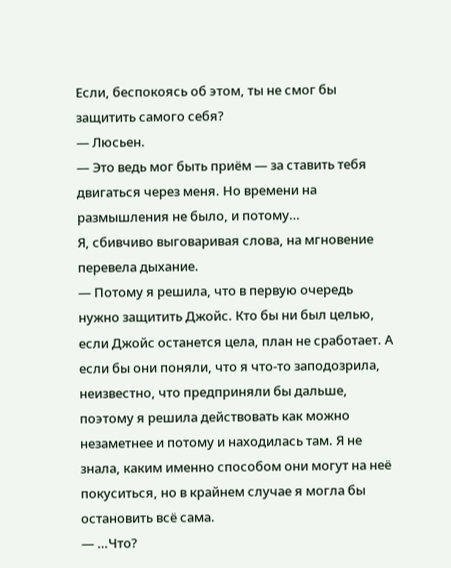Если, беспокоясь об этом, ты не смог бы защитить самого себя?
— Люсьен.
— Это ведь мог быть приём — за ставить тебя двигаться через меня. Но времени на размышления не было, и потому…
Я, сбивчиво выговаривая слова, на мгновение перевела дыхание.
— Потому я решила, что в первую очередь нужно защитить Джойс. Кто бы ни был целью, если Джойс останется цела, план не сработает. А если бы они поняли, что я что-то заподозрила, неизвестно, что предприняли бы дальше, поэтому я решила действовать как можно незаметнее и потому и находилась там. Я не знала, каким именно способом они могут на неё покуситься, но в крайнем случае я могла бы остановить всё сама.
— …Что?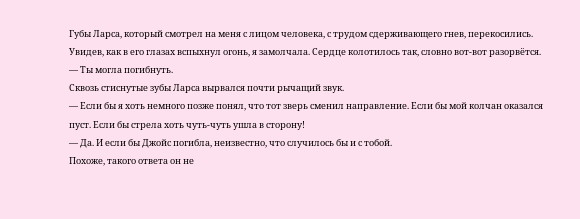Губы Ларса, который смотрел на меня с лицом человека, с трудом сдерживающего гнев, перекосились. Увидев, как в его глазах вспыхнул огонь, я замолчала. Сердце колотилось так, словно вот-вот разорвётся.
— Ты могла погибнуть.
Сквозь стиснутые зубы Ларса вырвался почти рычащий звук.
— Если бы я хоть немного позже понял, что тот зверь сменил направление. Если бы мой колчан оказался пуст. Если бы стрела хоть чуть-чуть ушла в сторону!
— Да. И если бы Джойс погибла, неизвестно, что случилось бы и с тобой.
Похоже, такого ответа он не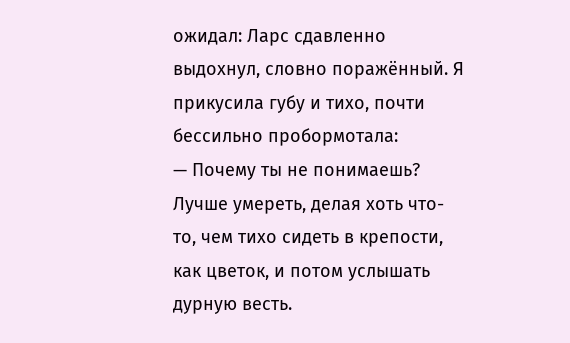ожидал: Ларс сдавленно выдохнул, словно поражённый. Я прикусила губу и тихо, почти бессильно пробормотала:
— Почему ты не понимаешь? Лучше умереть, делая хоть что-то, чем тихо сидеть в крепости, как цветок, и потом услышать дурную весть.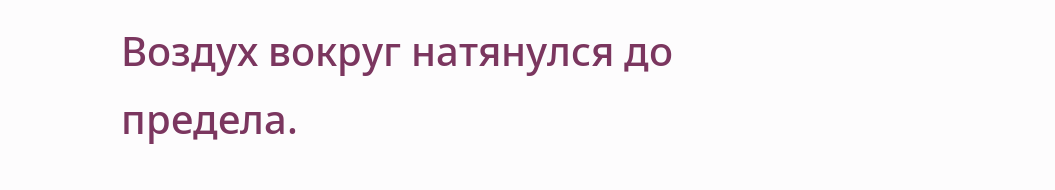Воздух вокруг натянулся до предела.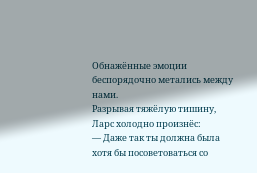Обнажённые эмоции беспорядочно метались между нами.
Разрывая тяжёлую тишину, Ларс холодно произнёс:
— Даже так ты должна была хотя бы посоветоваться со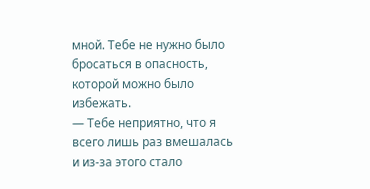мной. Тебе не нужно было бросаться в опасность, которой можно было избежать.
— Тебе неприятно, что я всего лишь раз вмешалась и из-за этого стало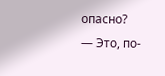опасно?
— Это, по-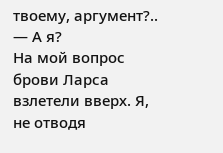твоему, аргумент?..
— А я?
На мой вопрос брови Ларса взлетели вверх. Я, не отводя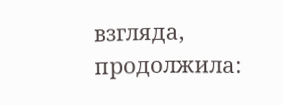взгляда, продолжила: